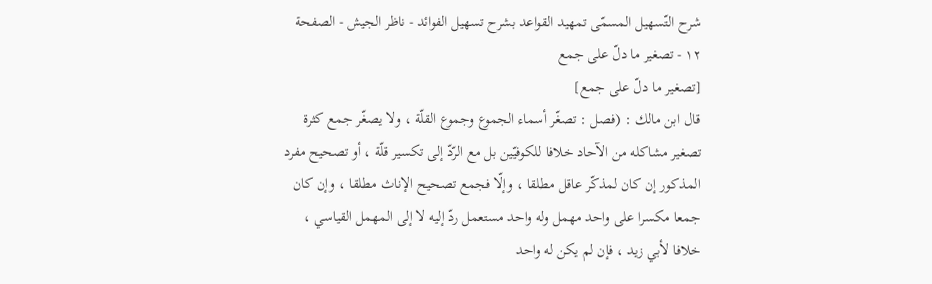شرح التّسهيل المسمّى تمهيد القواعد بشرح تسهيل الفوائد - ناظر الجيش - الصفحة ١٢ - تصغير ما دلّ على جمع
[تصغير ما دلّ على جمع]
قال ابن مالك : (فصل : تصغّر أسماء الجموع وجموع القلّة ، ولا يصغّر جمع كثرة تصغير مشاكله من الآحاد خلافا للكوفيّين بل مع الرّدّ إلى تكسير قلّة ، أو تصحيح مفرد المذكور إن كان لمذكّر عاقل مطلقا ، وإلّا فجمع تصحيح الإناث مطلقا ، وإن كان جمعا مكسرا على واحد مهمل وله واحد مستعمل ردّ إليه لا إلى المهمل القياسي ، خلافا لأبي زيد ، فإن لم يكن له واحد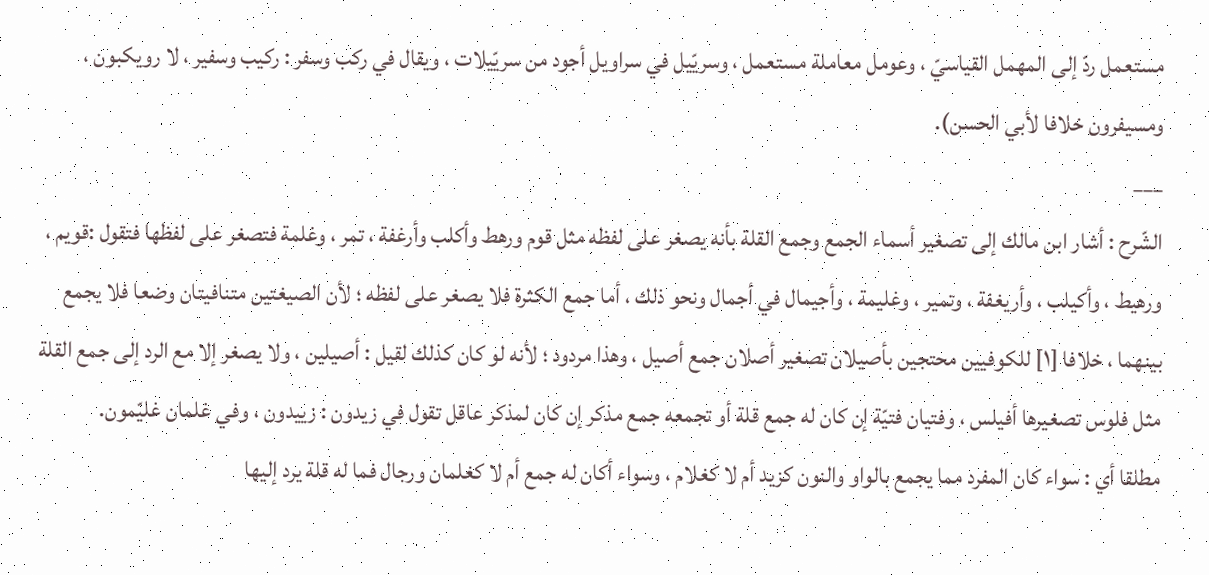مستعمل ردّ إلى المهمل القياسيّ ، وعومل معاملة مستعمل ، وسريّيل في سراويل أجود من سريّيلات ، ويقال في ركب وسفر : ركيب وسفير ، لا رويكبون ، ومسيفرون خلافا لأبي الحسن).
___
الشّرح : أشار ابن مالك إلى تصغير أسماء الجمع وجمع القلة بأنه يصغر على لفظه مثل قوم ورهط وأكلب وأرغفة ، تمر ، وغلمة فتصغر على لفظها فتقول :قويم ، ورهيط ، وأكيلب ، وأريغفة ، وتمير ، وغليمة ، وأجيمال في أجمال ونحو ذلك ، أما جمع الكثرة فلا يصغر على لفظه ؛ لأن الصيغتين متنافيتان وضعا فلا يجمع بينهما ، خلافا [١] للكوفيين محتجين بأصيلان تصغير أصلان جمع أصيل ، وهذا مردود ؛ لأنه لو كان كذلك لقيل : أصيلين ، ولا يصغر إلا مع الرد إلى جمع القلة مثل فلوس تصغيرها أفيلس ، وفتيان فتيّة إن كان له جمع قلة أو تجمعه جمع مذكر إن كان لمذكر عاقل تقول في زيدون : زييدون ، وفي غلمان غليّمون.
مطلقا أي : سواء كان المفرد مما يجمع بالواو والنون كزيد أم لا كغلام ، وسواء أكان له جمع أم لا كغلمان ورجال فما له قلة يرد إليها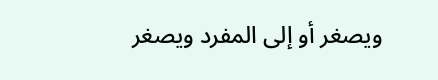ويصغر أو إلى المفرد ويصغر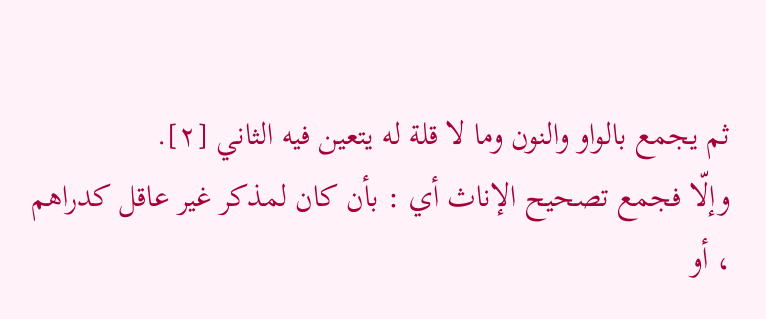ثم يجمع بالواو والنون وما لا قلة له يتعين فيه الثاني [٢].
وإلّا فجمع تصحيح الإناث أي : بأن كان لمذكر غير عاقل كدراهم ، أو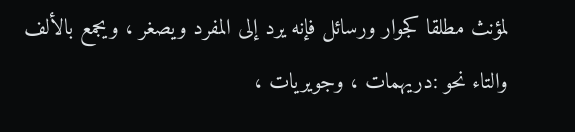لمؤنث مطلقا كجوار ورسائل فإنه يرد إلى المفرد ويصغر ، ويجمع بالألف والتاء نحو :دريهمات ، وجويريات ،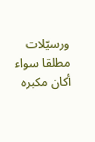ورسيّلات مطلقا سواء أكان مكبره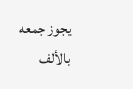يجوز جمعه بالألف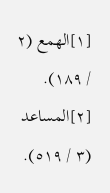[١]الهمع (٢ / ١٨٩).
[٢]المساعد (٣ / ٥١٩).